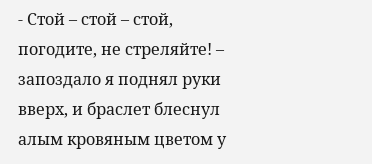- Стой – стой – стой, погодите, не стреляйте! – запоздало я поднял руки вверх, и браслет блеснул алым кровяным цветом у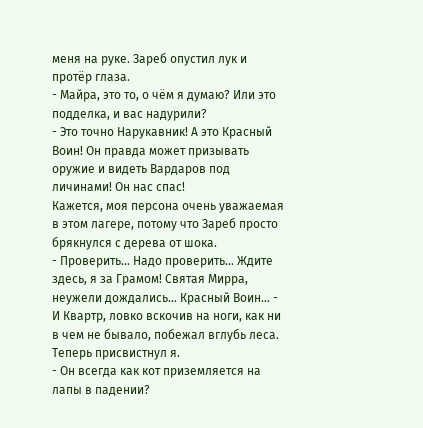меня на руке. Зареб опустил лук и протёр глаза.
- Майра, это то, о чём я думаю? Или это подделка, и вас надурили?
- Это точно Нарукавник! А это Красный Воин! Он правда может призывать оружие и видеть Вардаров под личинами! Он нас спас!
Кажется, моя персона очень уважаемая в этом лагере, потому что Зареб просто брякнулся с дерева от шока.
- Проверить… Надо проверить… Ждите здесь, я за Грамом! Святая Мирра, неужели дождались… Красный Воин… - И Квартр, ловко вскочив на ноги, как ни в чем не бывало, побежал вглубь леса. Теперь присвистнул я.
- Он всегда как кот приземляется на лапы в падении?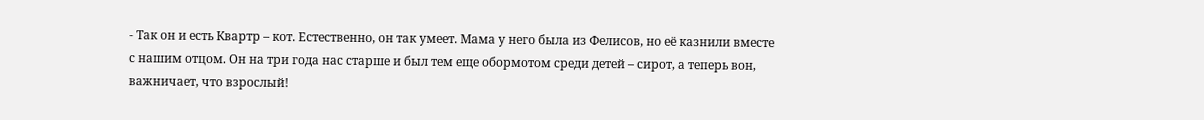- Так он и есть Квартр – кот. Естественно, он так умеет. Мама у него была из Фелисов, но её казнили вместе с нашим отцом. Он на три года нас старше и был тем еще обормотом среди детей – сирот, а теперь вон, важничает, что взрослый!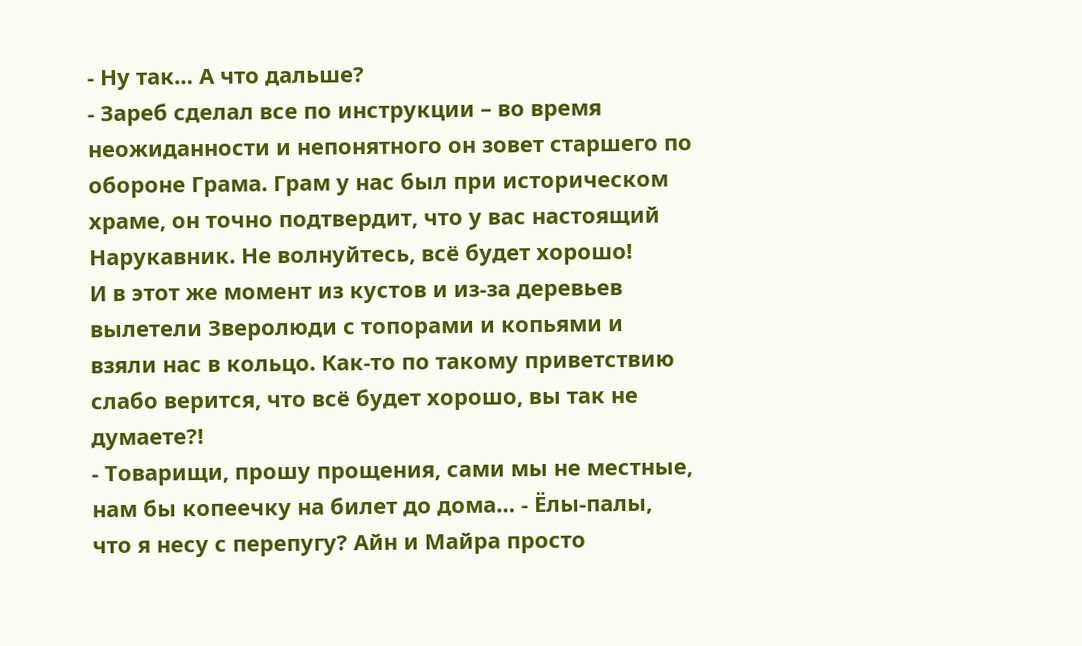- Ну так… А что дальше?
- Зареб сделал все по инструкции – во время неожиданности и непонятного он зовет старшего по обороне Грама. Грам у нас был при историческом храме, он точно подтвердит, что у вас настоящий Нарукавник. Не волнуйтесь, всё будет хорошо!
И в этот же момент из кустов и из-за деревьев вылетели Зверолюди с топорами и копьями и взяли нас в кольцо. Как-то по такому приветствию слабо верится, что всё будет хорошо, вы так не думаете?!
- Товарищи, прошу прощения, сами мы не местные, нам бы копеечку на билет до дома… - Ёлы-палы, что я несу с перепугу? Айн и Майра просто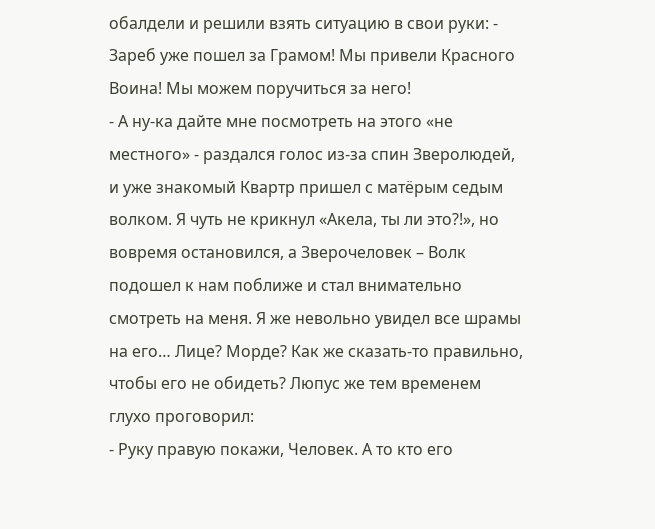обалдели и решили взять ситуацию в свои руки: - Зареб уже пошел за Грамом! Мы привели Красного Воина! Мы можем поручиться за него!
- А ну-ка дайте мне посмотреть на этого «не местного» - раздался голос из-за спин Зверолюдей, и уже знакомый Квартр пришел с матёрым седым волком. Я чуть не крикнул «Акела, ты ли это?!», но вовремя остановился, а Зверочеловек – Волк подошел к нам поближе и стал внимательно смотреть на меня. Я же невольно увидел все шрамы на его… Лице? Морде? Как же сказать-то правильно, чтобы его не обидеть? Люпус же тем временем глухо проговорил:
- Руку правую покажи, Человек. А то кто его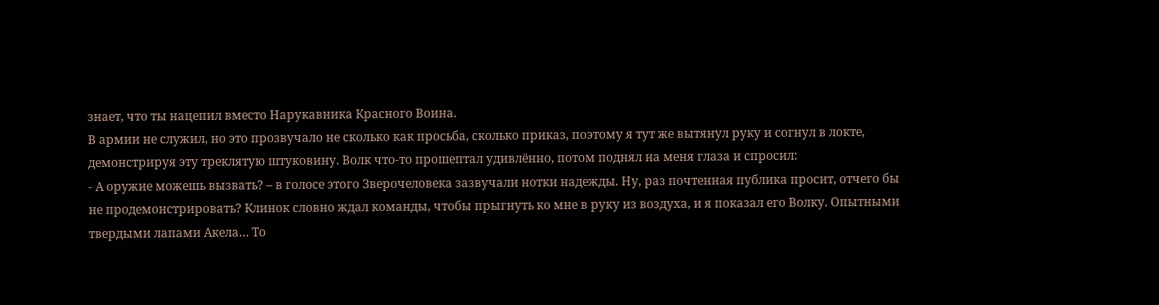знает, что ты нацепил вместо Нарукавника Красного Воина.
В армии не служил, но это прозвучало не сколько как просьба, сколько приказ, поэтому я тут же вытянул руку и согнул в локте, демонстрируя эту треклятую штуковину. Волк что-то прошептал удивлённо, потом поднял на меня глаза и спросил:
- А оружие можешь вызвать? – в голосе этого Зверочеловека зазвучали нотки надежды. Ну, раз почтенная публика просит, отчего бы не продемонстрировать? Клинок словно ждал команды, чтобы прыгнуть ко мне в руку из воздуха, и я показал его Волку. Опытными твердыми лапами Акела… То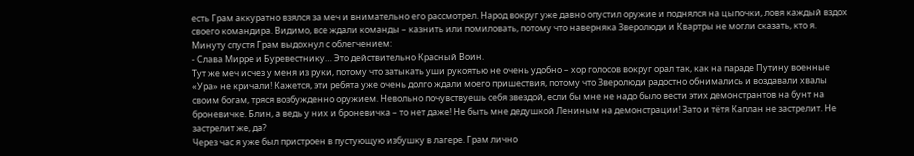есть Грам аккуратно взялся за меч и внимательно его рассмотрел. Народ вокруг уже давно опустил оружие и поднялся на цыпочки, ловя каждый вздох своего командира. Видимо, все ждали команды – казнить или помиловать, потому что наверняка Зверолюди и Квартры не могли сказать, кто я. Минуту спустя Грам выдохнул с облегчением:
- Слава Мирре и Буревестнику… Это действительно Красный Воин.
Тут же меч исчез у меня из руки, потому что затыкать уши рукоятью не очень удобно – хор голосов вокруг орал так, как на параде Путину военные «Ура» не кричали! Кажется, эти ребята уже очень долго ждали моего пришествия, потому что Зверолюди радостно обнимались и воздавали хвалы своим богам, тряся возбужденно оружием. Невольно почувствуешь себя звездой, если бы мне не надо было вести этих демонстрантов на бунт на броневичке. Блин, а ведь у них и броневичка – то нет даже! Не быть мне дедушкой Лениным на демонстрации! Зато и тётя Каплан не застрелит. Не застрелит же, да?
Через час я уже был пристроен в пустующую избушку в лагере. Грам лично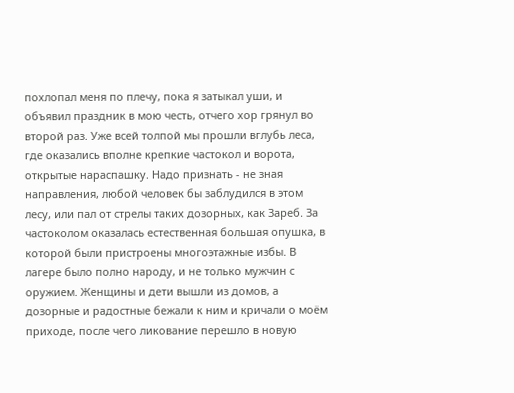похлопал меня по плечу, пока я затыкал уши, и объявил праздник в мою честь, отчего хор грянул во второй раз. Уже всей толпой мы прошли вглубь леса, где оказались вполне крепкие частокол и ворота, открытые нараспашку. Надо признать - не зная направления, любой человек бы заблудился в этом лесу, или пал от стрелы таких дозорных, как Зареб. За частоколом оказалась естественная большая опушка, в которой были пристроены многоэтажные избы. В лагере было полно народу, и не только мужчин с оружием. Женщины и дети вышли из домов, а дозорные и радостные бежали к ним и кричали о моём приходе, после чего ликование перешло в новую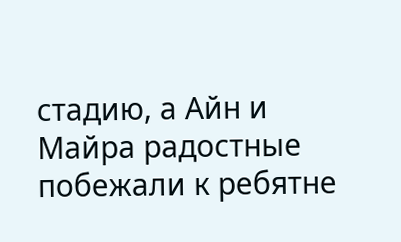стадию, а Айн и Майра радостные побежали к ребятне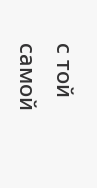с той самой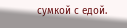сумкой с едой.